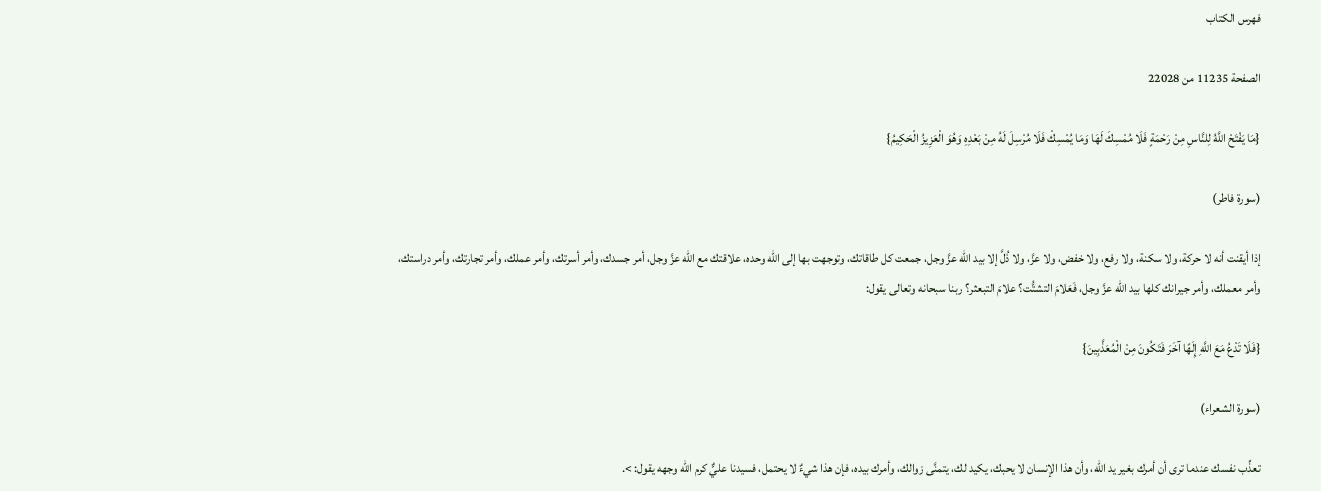فهرس الكتاب

الصفحة 11235 من 22028

{مَا يَفْتَحْ اللَّهُ لِلنَّاسِ مِنْ رَحْمَةٍ فَلَا مُمْسِكَ لَهَا وَمَا يُمْسِكْ فَلَا مُرْسِلَ لَهُ مِنْ بَعْدِهِ وَهُوَ الْعَزِيزُ الْحَكِيمُ}

(سورة فاطر)

إذا أيقنت أنه لا حركة، ولا سكنة، ولا رفع، ولا خفض، ولا عزَّ، ولا ذُلَّ إلا بيد الله عزَّ وجل، جمعت كل طاقاتك، وتوجهت بها إلى الله وحده، علاقتك مع الله عزَّ وجل، أمر جسدك، وأمر أسرتك، وأمر عملك، وأمر تجارتك، وأمر دراستك، وأمر معملك، وأمر جيرانك كلها بيد الله عزَّ وجل، فَعَلامَ التشتُّت؟ علامَ التبعثر؟ ربنا سبحانه وتعالى يقول:

{فَلَا تَدْعُ مَعَ اللَّهِ إِلَهًا آخَرَ فَتَكُونَ مِنْ الْمُعَذَّبِينَ}

(سورة الشعراء)

تعذِّب نفسك عندما ترى أن أمرك بغير يد الله، وأن هذا الإنسان لا يحبك، يكيد لك، يتمنَّى زوالك، وأمرك بيده، فإن هذا شيءٌ لا يحتمل، فسيدنا عليٌّ كرم الله وجهه يقول: >.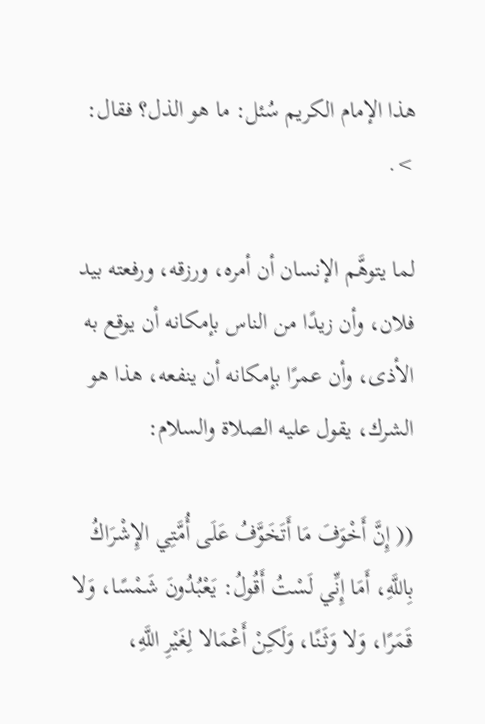هذا الإمام الكريم سُئل: ما هو الذل؟ فقال: >.

لما يتوهَّم الإنسان أن أمره، ورزقه، ورفعته بيد فلان، وأن زيدًا من الناس بإمكانه أن يوقع به الأذى، وأن عمرًا بإمكانه أن ينفعه، هذا هو الشرك، يقول عليه الصلاة والسلام:

(( إِنَّ أَخْوَفَ مَا أَتَخَوَّفُ عَلَى أُمَّتِي الإِشْرَاكُ بِاللَّهِ، أَمَا إِنِّي لَسْتُ أَقُولُ: يَعْبُدُونَ شَمْسًا، وَلا قَمَرًا، وَلا وَثَنًا، وَلَكِنْ أَعْمَالا لِغَيْرِ اللَّهِ،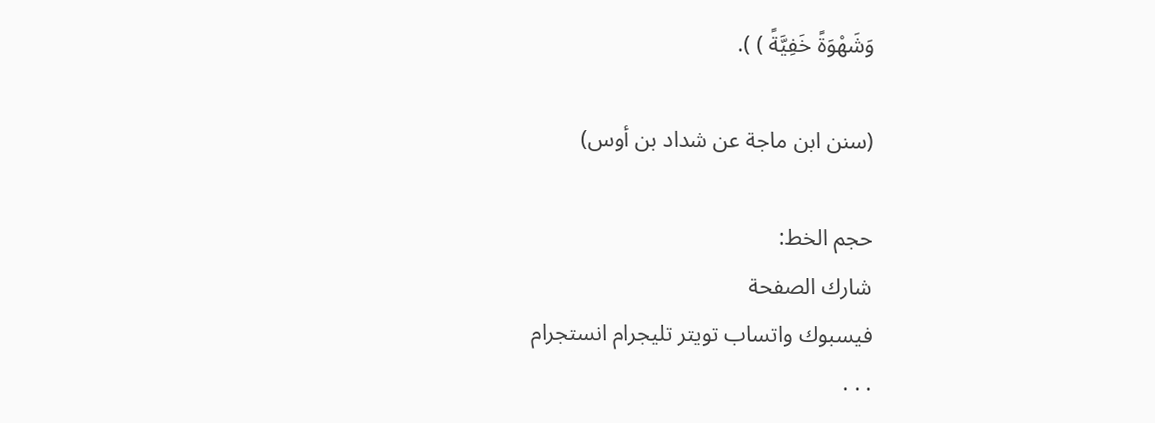وَشَهْوَةً خَفِيَّةً ) ).

(سنن ابن ماجة عن شداد بن أوس)

حجم الخط:
شارك الصفحة
فيسبوك واتساب تويتر تليجرام انستجرام
. . .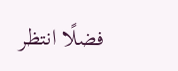فضلًا انتظر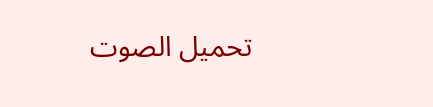تحميل الصوت